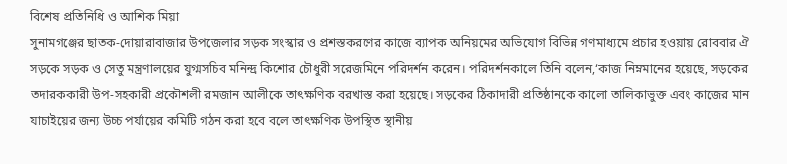বিশেষ প্রতিনিধি ও আশিক মিয়া
সুনামগঞ্জের ছাতক-দোয়ারাবাজার উপজেলার সড়ক সংস্কার ও প্রশস্তকরণের কাজে ব্যাপক অনিয়মের অভিযোগ বিভিন্ন গণমাধ্যমে প্রচার হওয়ায় রোববার ঐ সড়কে সড়ক ও সেতু মন্ত্রণালয়ের যুগ্মসচিব মনিন্দ্র কিশোর চৌধুরী সরেজমিনে পরিদর্শন করেন। পরিদর্শনকালে তিনি বলেন,‘কাজ নিম্নমানের হয়েছে, সড়কের তদারককারী উপ-সহকারী প্রকৌশলী রমজান আলীকে তাৎক্ষণিক বরখাস্ত করা হয়েছে। সড়কের ঠিকাদারী প্রতিষ্ঠানকে কালো তালিকাভুক্ত এবং কাজের মান যাচাইয়ের জন্য উচ্চ পর্যায়ের কমিটি গঠন করা হবে বলে তাৎক্ষণিক উপস্থিত স্থানীয়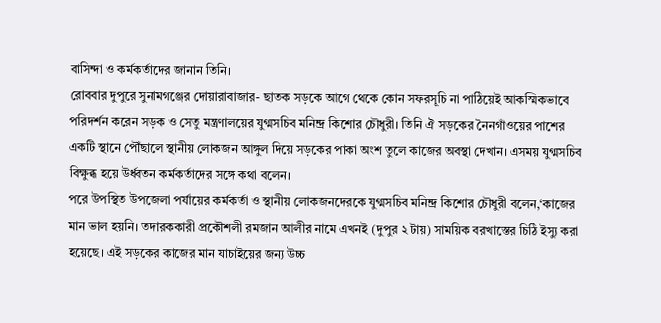বাসিন্দা ও কর্মকর্তাদের জানান তিনি।
রোববার দুপুরে সুনামগঞ্জের দোয়ারাবাজার- ছাতক সড়কে আগে থেকে কোন সফরসূচি না পাঠিয়েই আকস্মিকভাবে পরিদর্শন করেন সড়ক ও সেতু মন্ত্রণালয়ের যুগ্মসচিব মনিন্দ্র কিশোর চৌধুরী। তিনি ঐ সড়কের নৈনগাঁওয়ের পাশের একটি স্থানে পৌঁছালে স্থানীয় লোকজন আঙ্গুল দিয়ে সড়কের পাকা অংশ তুলে কাজের অবস্থা দেখান। এসময় যুগ্মসচিব বিক্ষুব্ধ হয়ে উর্ধ্বতন কর্মকর্তাদের সঙ্গে কথা বলেন।
পরে উপস্থিত উপজেলা পর্যায়ের কর্মকর্তা ও স্থানীয় লোকজনদেরকে যুগ্মসচিব মনিন্দ্র কিশোর চৌধুরী বলেন,‘কাজের মান ভাল হয়নি। তদারককারী প্রকৌশলী রমজান আলীর নামে এখনই (দুপুর ২ টায়) সাময়িক বরখাস্তের চিঠি ইস্যু করা হয়েছে। এই সড়কের কাজের মান যাচাইয়ের জন্য উচ্চ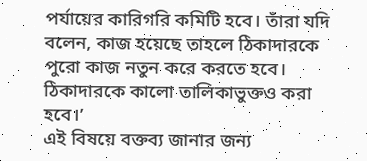পর্যায়ের কারিগরি কমিটি হবে। তাঁরা যদি বলেন, কাজ হয়েছে তাহলে ঠিকাদারকে পুরো কাজ নতুন করে করতে হবে। ঠিকাদারকে কালো তালিকাভুক্তও করা হবে।’
এই বিষয়ে বক্তব্য জানার জন্য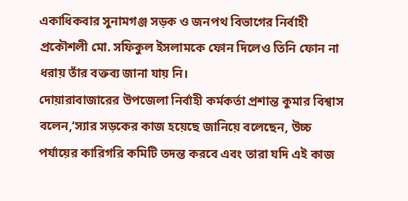একাধিকবার সুনামগঞ্জ সড়ক ও জনপথ বিভাগের নির্বাহী প্রকৌশলী মো. সফিকুল ইসলামকে ফোন দিলেও তিনি ফোন না ধরায় তাঁর বক্তব্য জানা যায় নি।
দোয়ারাবাজারের উপজেলা নির্বাহী কর্মকর্তা প্রশান্ত কুমার বিশ্বাস বলেন,‘স্যার সড়কের কাজ হয়েছে জানিয়ে বলেছেন, উচ্চ পর্যায়ের কারিগরি কমিটি তদন্ত করবে এবং তারা যদি এই কাজ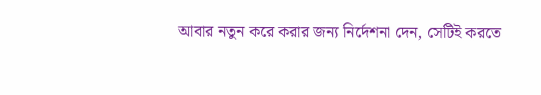আবার নতুন করে করার জন্য নির্দেশনা দেন, সেটিই করতে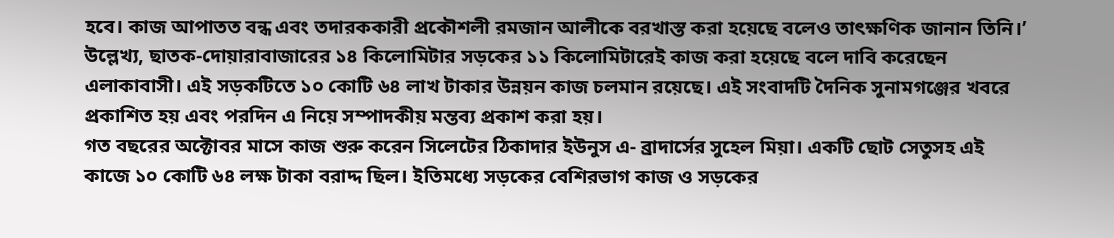হবে। কাজ আপাতত বন্ধ এবং তদারককারী প্রকৌশলী রমজান আলীকে বরখাস্ত করা হয়েছে বলেও তাৎক্ষণিক জানান তিনি।’
উল্লেখ্য, ছাতক-দোয়ারাবাজারের ১৪ কিলোমিটার সড়কের ১১ কিলোমিটারেই কাজ করা হয়েছে বলে দাবি করেছেন এলাকাবাসী। এই সড়কটিতে ১০ কোটি ৬৪ লাখ টাকার উন্নয়ন কাজ চলমান রয়েছে। এই সংবাদটি দৈনিক সুনামগঞ্জের খবরে প্রকাশিত হয় এবং পরদিন এ নিয়ে সম্পাদকীয় মন্তব্য প্রকাশ করা হয়।
গত বছরের অক্টোবর মাসে কাজ শুরু করেন সিলেটের ঠিকাদার ইউনুস এ- ব্রাদার্সের সুহেল মিয়া। একটি ছোট সেতুসহ এই কাজে ১০ কোটি ৬৪ লক্ষ টাকা বরাদ্দ ছিল। ইতিমধ্যে সড়কের বেশিরভাগ কাজ ও সড়কের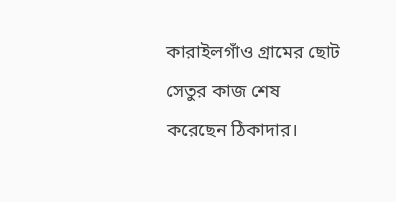কারাইলগাঁও গ্রামের ছোট সেতুর কাজ শেষ করেছেন ঠিকাদার।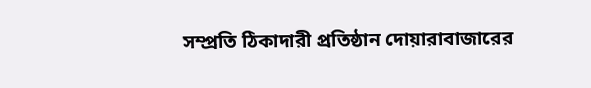সম্প্রতি ঠিকাদারী প্রতিষ্ঠান দোয়ারাবাজারের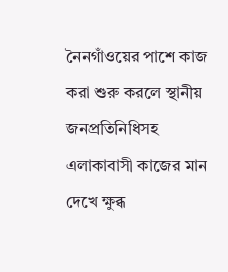নৈনগাঁওয়ের পাশে কাজ করা শুরু করলে স্থানীয় জনপ্রতিনিধিসহ এলাকাবাসী কাজের মান দেখে ক্ষুব্ধ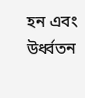হন এবং উর্ধ্বতন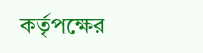কর্তৃপক্ষের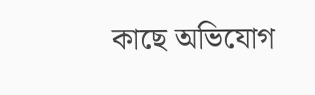কাছে অভিযোগ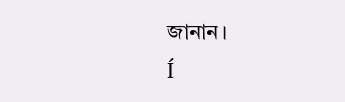জানান।
Í